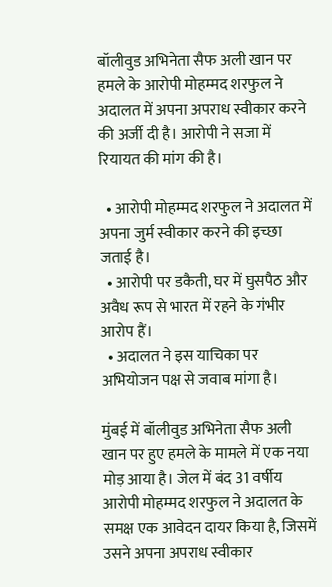बॉलीवुड अभिनेता सैफ अली खान पर हमले के आरोपी मोहम्मद शरफुल ने अदालत में अपना अपराध स्वीकार करने की अर्जी दी है। आरोपी ने सजा में रियायत की मांग की है।

  • आरोपी मोहम्मद शरफुल ने अदालत में अपना जुर्म स्वीकार करने की इच्छा जताई है।
  • आरोपी पर डकैती, घर में घुसपैठ और अवैध रूप से भारत में रहने के गंभीर आरोप हैं।
  • अदालत ने इस याचिका पर अभियोजन पक्ष से जवाब मांगा है।

मुंबई में बॉलीवुड अभिनेता सैफ अली खान पर हुए हमले के मामले में एक नया मोड़ आया है। जेल में बंद 31 वर्षीय आरोपी मोहम्मद शरफुल ने अदालत के समक्ष एक आवेदन दायर किया है, जिसमें उसने अपना अपराध स्वीकार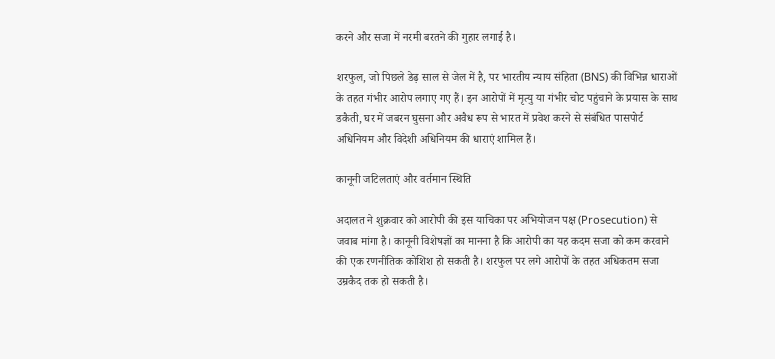करने और सजा में नरमी बरतने की गुहार लगाई है।

शरफुल, जो पिछले डेढ़ साल से जेल में है, पर भारतीय न्याय संहिता (BNS) की विभिन्न धाराओं के तहत गंभीर आरोप लगाए गए हैं। इन आरोपों में मृत्यु या गंभीर चोट पहुंचाने के प्रयास के साथ डकैती, घर में जबरन घुसना और अवैध रूप से भारत में प्रवेश करने से संबंधित पासपोर्ट अधिनियम और विदेशी अधिनियम की धाराएं शामिल हैं।

कानूनी जटिलताएं और वर्तमान स्थिति

अदालत ने शुक्रवार को आरोपी की इस याचिका पर अभियोजन पक्ष (Prosecution) से जवाब मांगा है। कानूनी विशेषज्ञों का मानना है कि आरोपी का यह कदम सजा को कम करवाने की एक रणनीतिक कोशिश हो सकती है। शरफुल पर लगे आरोपों के तहत अधिकतम सजा उम्रकैद तक हो सकती है।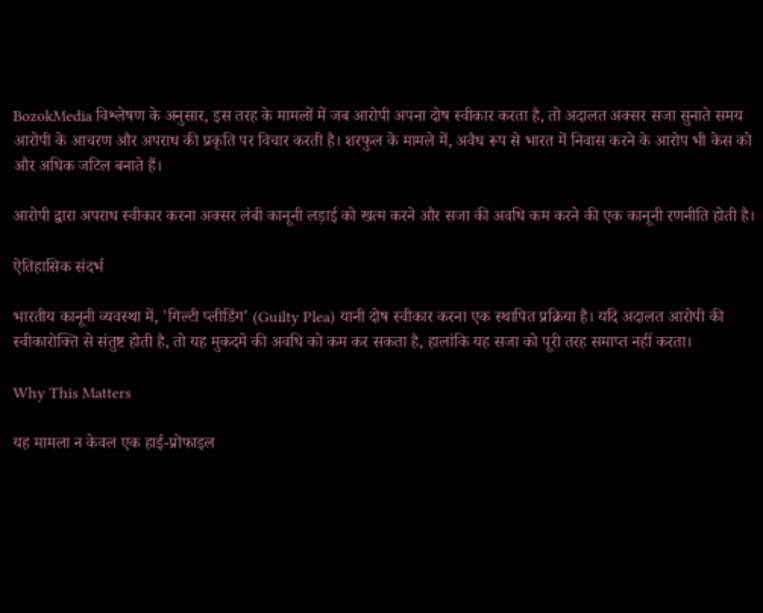BozokMedia विश्लेषण के अनुसार, इस तरह के मामलों में जब आरोपी अपना दोष स्वीकार करता है, तो अदालत अक्सर सजा सुनाते समय आरोपी के आचरण और अपराध की प्रकृति पर विचार करती है। शरफुल के मामले में, अवैध रूप से भारत में निवास करने के आरोप भी केस को और अधिक जटिल बनाते हैं।

आरोपी द्वारा अपराध स्वीकार करना अक्सर लंबी कानूनी लड़ाई को खत्म करने और सजा की अवधि कम करने की एक कानूनी रणनीति होती है।

ऐतिहासिक संदर्भ

भारतीय कानूनी व्यवस्था में, 'गिल्टी प्लीडिंग' (Guilty Plea) यानी दोष स्वीकार करना एक स्थापित प्रक्रिया है। यदि अदालत आरोपी की स्वीकारोक्ति से संतुष्ट होती है, तो यह मुकदमे की अवधि को कम कर सकता है, हालांकि यह सजा को पूरी तरह समाप्त नहीं करता।

Why This Matters

यह मामला न केवल एक हाई-प्रोफाइल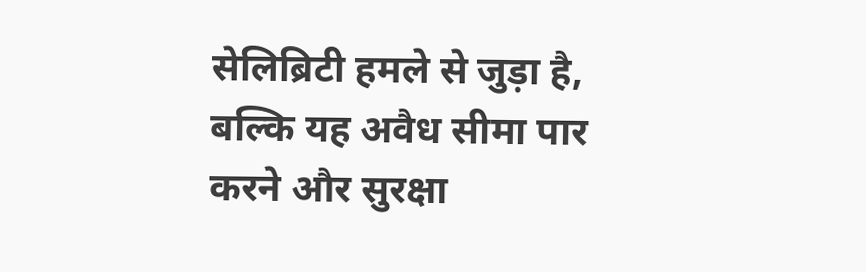सेलिब्रिटी हमले से जुड़ा है, बल्कि यह अवैध सीमा पार करने और सुरक्षा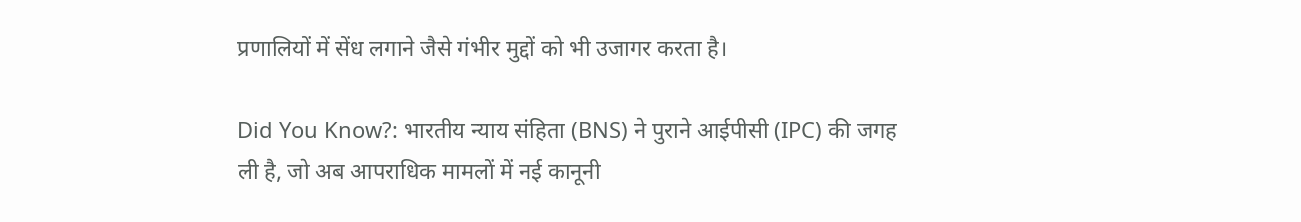प्रणालियों में सेंध लगाने जैसे गंभीर मुद्दों को भी उजागर करता है।

Did You Know?: भारतीय न्याय संहिता (BNS) ने पुराने आईपीसी (IPC) की जगह ली है, जो अब आपराधिक मामलों में नई कानूनी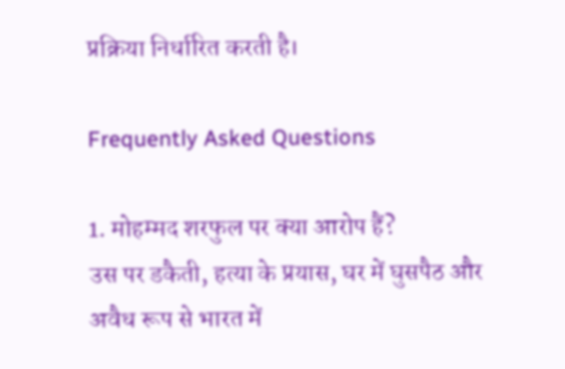प्रक्रिया निर्धारित करती है।

Frequently Asked Questions

1. मोहम्मद शरफुल पर क्या आरोप हैं?
उस पर डकैती, हत्या के प्रयास, घर में घुसपैठ और अवैध रूप से भारत में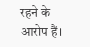रहने के आरोप हैं।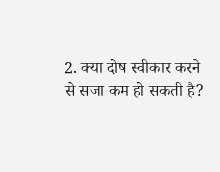2. क्या दोष स्वीकार करने से सजा कम हो सकती है?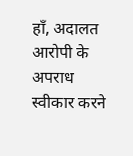हाँ, अदालत आरोपी के अपराध स्वीकार करने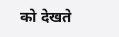को देखते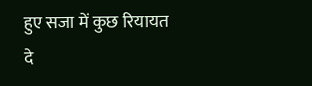हुए सजा में कुछ रियायत दे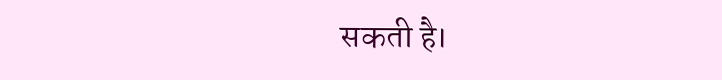सकती है।